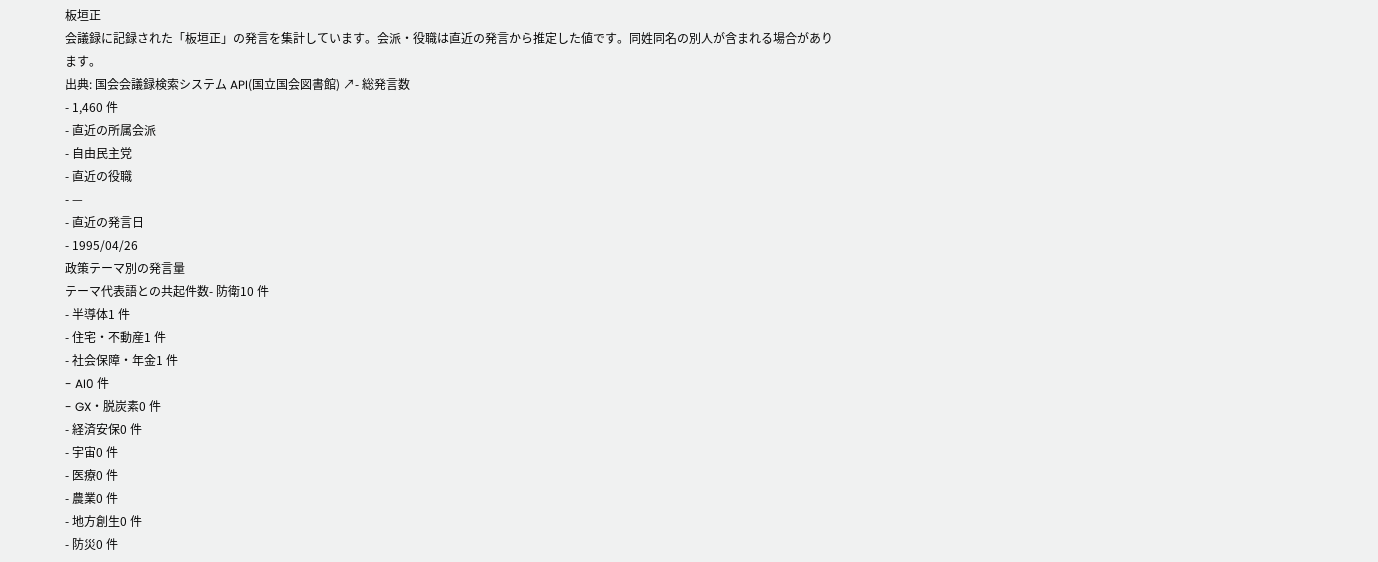板垣正
会議録に記録された「板垣正」の発言を集計しています。会派・役職は直近の発言から推定した値です。同姓同名の別人が含まれる場合があります。
出典: 国会会議録検索システム API(国立国会図書館) ↗- 総発言数
- 1,460 件
- 直近の所属会派
- 自由民主党
- 直近の役職
- —
- 直近の発言日
- 1995/04/26
政策テーマ別の発言量
テーマ代表語との共起件数- 防衛10 件
- 半導体1 件
- 住宅・不動産1 件
- 社会保障・年金1 件
- AI0 件
- GX・脱炭素0 件
- 経済安保0 件
- 宇宙0 件
- 医療0 件
- 農業0 件
- 地方創生0 件
- 防災0 件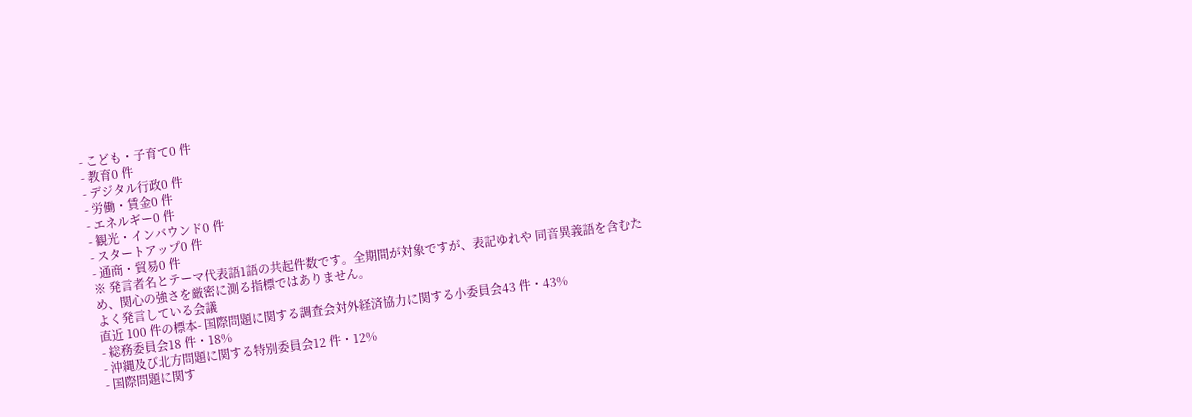- こども・子育て0 件
- 教育0 件
- デジタル行政0 件
- 労働・賃金0 件
- エネルギー0 件
- 観光・インバウンド0 件
- スタートアップ0 件
- 通商・貿易0 件
※ 発言者名とテーマ代表語1語の共起件数です。全期間が対象ですが、表記ゆれや 同音異義語を含むため、関心の強さを厳密に測る指標ではありません。
よく発言している会議
直近 100 件の標本- 国際問題に関する調査会対外経済協力に関する小委員会43 件・43%
- 総務委員会18 件・18%
- 沖縄及び北方問題に関する特別委員会12 件・12%
- 国際問題に関す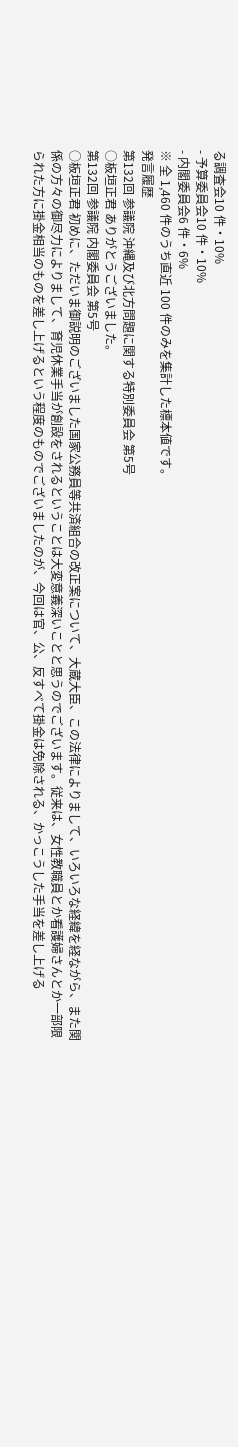る調査会10 件・10%
- 予算委員会10 件・10%
- 内閣委員会6 件・6%
※ 全 1,460 件のうち直近 100 件のみを集計した標本値です。
発言履歴
第132回 参議院 沖縄及び北方問題に関する特別委員会 第5号
○板垣正君 ありがとうございました。
第132回 参議院 内閣委員会 第5号
○板垣正君 初めに、ただいま御説明のございました国家公務員等共済組合の改正案について、大蔵大臣、この法律によりまして、いろいろな経緯を経ながら、また関係の方々の御尽力によりまして、育児休業手当が創設をされるということは大変意義深いことと思うのでございます。従来は、女性教職員とか看護婦さんとか一部限られた方に掛金相当のものを差し上げるという程度のものでございましたのが、今回は官、公、反すべて掛金は免除される、かっこうした手当を差し上げる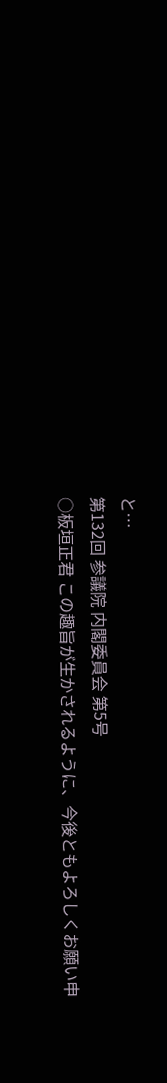と…
第132回 参議院 内閣委員会 第5号
○板垣正君 この趣旨が生かされるように、今後ともよろしくお願い申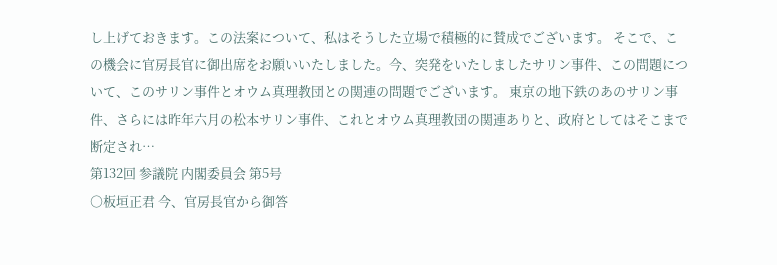し上げておきます。この法案について、私はそうした立場で積極的に賛成でございます。 そこで、この機会に官房長官に御出席をお願いいたしました。今、突発をいたしましたサリン事件、この問題について、このサリン事件とオウム真理教団との関連の問題でございます。 東京の地下鉄のあのサリン事件、さらには昨年六月の松本サリン事件、これとオウム真理教団の関連ありと、政府としてはそこまで断定され…
第132回 参議院 内閣委員会 第5号
○板垣正君 今、官房長官から御答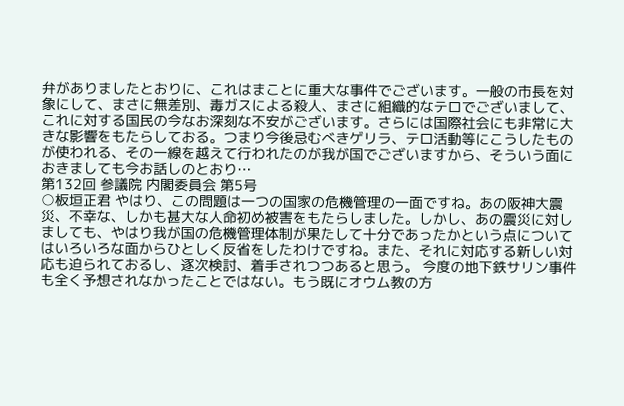弁がありましたとおりに、これはまことに重大な事件でございます。一般の市長を対象にして、まさに無差別、毒ガスによる殺人、まさに組織的なテロでございまして、これに対する国民の今なお深刻な不安がございます。さらには国際社会にも非常に大きな影響をもたらしておる。つまり今後忌むべきゲリラ、テロ活動等にこうしたものが使われる、その一線を越えて行われたのが我が国でございますから、そういう面におきましても今お話しのとおり…
第132回 参議院 内閣委員会 第5号
○板垣正君 やはり、この問題は一つの国家の危機管理の一面ですね。あの阪神大震災、不幸な、しかも甚大な人命初め被害をもたらしました。しかし、あの震災に対しましても、やはり我が国の危機管理体制が果たして十分であったかという点についてはいろいろな面からひとしく反省をしたわけですね。また、それに対応する新しい対応も迫られておるし、逐次検討、着手されつつあると思う。 今度の地下鉄サリン事件も全く予想されなかったことではない。もう既にオウム教の方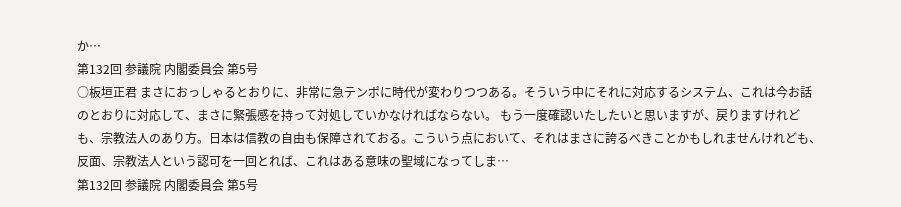か…
第132回 参議院 内閣委員会 第5号
○板垣正君 まさにおっしゃるとおりに、非常に急テンポに時代が変わりつつある。そういう中にそれに対応するシステム、これは今お話のとおりに対応して、まさに緊張感を持って対処していかなければならない。 もう一度確認いたしたいと思いますが、戻りますけれども、宗教法人のあり方。日本は信教の自由も保障されておる。こういう点において、それはまさに誇るべきことかもしれませんけれども、反面、宗教法人という認可を一回とれば、これはある意味の聖域になってしま…
第132回 参議院 内閣委員会 第5号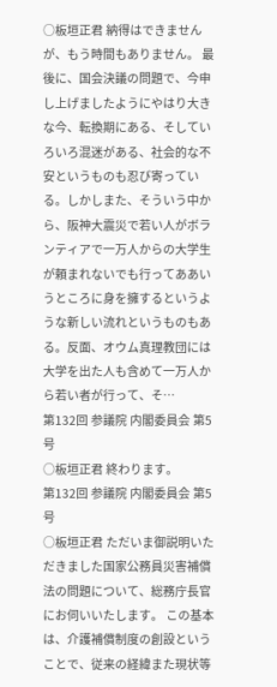○板垣正君 納得はできませんが、もう時間もありません。 最後に、国会決議の問題で、今申し上げましたようにやはり大きな今、転換期にある、そしていろいろ混迷がある、社会的な不安というものも忍び寄っている。しかしまた、そういう中から、阪神大震災で若い人がボランティアで一万人からの大学生が頼まれないでも行ってああいうところに身を擁するというような新しい流れというものもある。反面、オウム真理教団には大学を出た人も含めて一万人から若い者が行って、そ…
第132回 参議院 内閣委員会 第5号
○板垣正君 終わります。
第132回 参議院 内閣委員会 第5号
○板垣正君 ただいま御説明いただきました国家公務員災害補償法の問題について、総務庁長官にお伺いいたします。 この基本は、介護補償制度の創設ということで、従来の経緯また現状等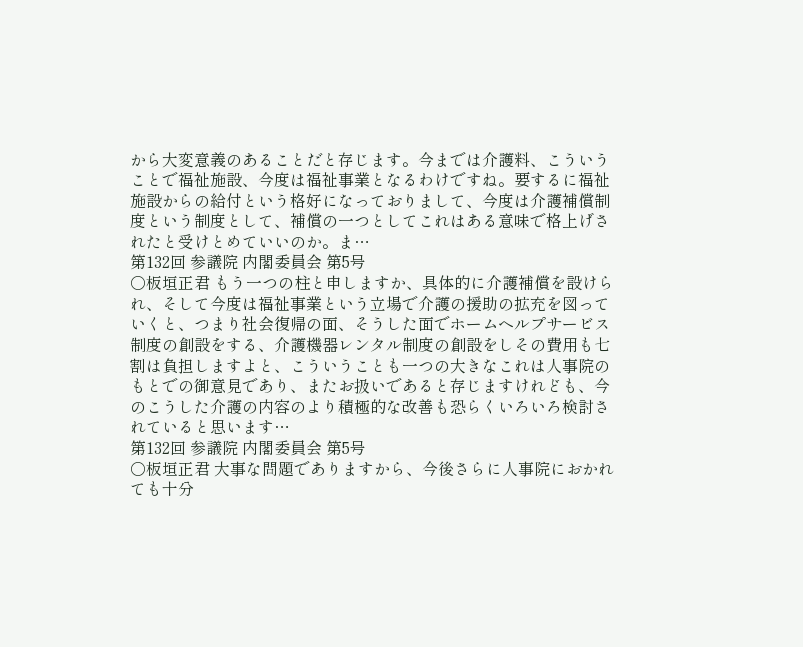から大変意義のあることだと存じます。今までは介護料、こういうことで福祉施設、今度は福祉事業となるわけですね。要するに福祉施設からの給付という格好になっておりまして、今度は介護補償制度という制度として、補償の一つとしてこれはある意味で格上げされたと受けとめていいのか。ま…
第132回 参議院 内閣委員会 第5号
○板垣正君 もう一つの柱と申しますか、具体的に介護補償を設けられ、そして今度は福祉事業という立場で介護の援助の拡充を図っていくと、つまり社会復帰の面、そうした面でホームヘルプサービス制度の創設をする、介護機器レンタル制度の創設をしその費用も七割は負担しますよと、こういうことも一つの大きなこれは人事院のもとでの御意見であり、またお扱いであると存じますけれども、今のこうした介護の内容のより積極的な改善も恐らくいろいろ検討されていると思います…
第132回 参議院 内閣委員会 第5号
○板垣正君 大事な問題でありますから、今後さらに人事院におかれても十分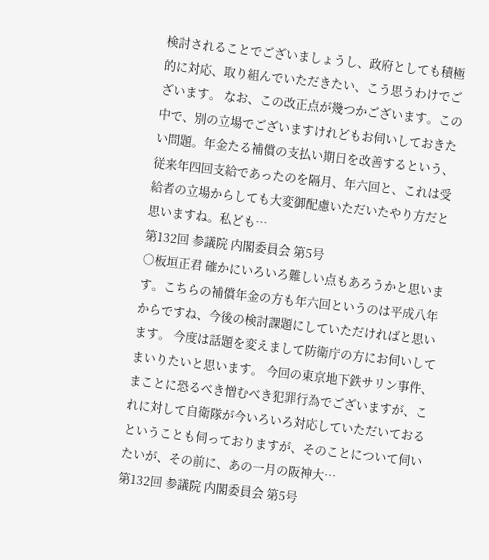検討されることでございましょうし、政府としても積極的に対応、取り組んでいただきたい、こう思うわけでございます。 なお、この改正点が幾つかございます。この中で、別の立場でございますけれどもお伺いしておきたい問題。年金たる補償の支払い期日を改善するという、従来年四回支給であったのを隔月、年六回と、これは受給者の立場からしても大変御配慮いただいたやり方だと思いますね。私ども…
第132回 参議院 内閣委員会 第5号
○板垣正君 確かにいろいろ難しい点もあろうかと思います。こちらの補償年金の方も年六回というのは平成八年からですね、今後の検討課題にしていただければと思います。 今度は話題を変えまして防衛庁の方にお伺いしてまいりたいと思います。 今回の東京地下鉄サリン事件、まことに恐るべき憎むべき犯罪行為でございますが、これに対して自衛隊が今いろいろ対応していただいておるということも伺っておりますが、そのことについて伺いたいが、その前に、あの一月の阪神大…
第132回 参議院 内閣委員会 第5号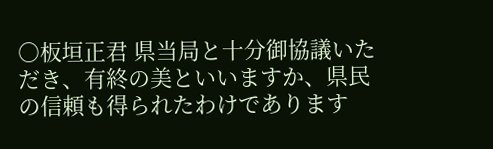○板垣正君 県当局と十分御協議いただき、有終の美といいますか、県民の信頼も得られたわけであります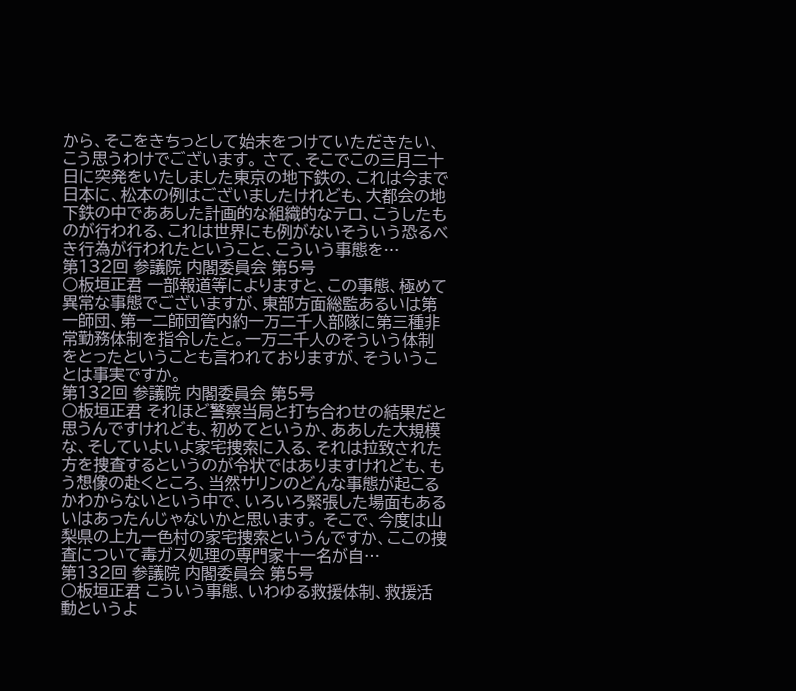から、そこをきちっとして始末をつけていただきたい、こう思うわけでございます。 さて、そこでこの三月二十日に突発をいたしました東京の地下鉄の、これは今まで日本に、松本の例はございましたけれども、大都会の地下鉄の中でああした計画的な組織的なテロ、こうしたものが行われる、これは世界にも例がないそういう恐るべき行為が行われたということ、こういう事態を…
第132回 参議院 内閣委員会 第5号
○板垣正君 一部報道等によりますと、この事態、極めて異常な事態でございますが、東部方面総監あるいは第一師団、第一二師団管内約一万二千人部隊に第三種非常勤務体制を指令したと。一万二千人のそういう体制をとったということも言われておりますが、そういうことは事実ですか。
第132回 参議院 内閣委員会 第5号
○板垣正君 それほど警察当局と打ち合わせの結果だと思うんですけれども、初めてというか、ああした大規模な、そしていよいよ家宅捜索に入る、それは拉致された方を捜査するというのが令状ではありますけれども、もう想像の赴くところ、当然サリンのどんな事態が起こるかわからないという中で、いろいろ緊張した場面もあるいはあったんじゃないかと思います。 そこで、今度は山梨県の上九一色村の家宅捜索というんですか、ここの捜査について毒ガス処理の専門家十一名が自…
第132回 参議院 内閣委員会 第5号
○板垣正君 こういう事態、いわゆる救援体制、救援活動というよ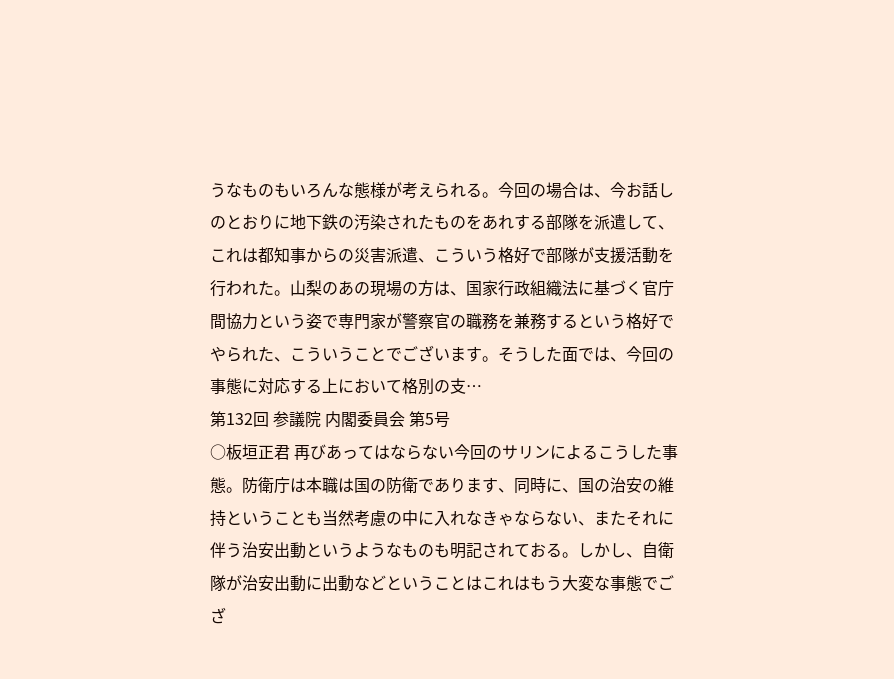うなものもいろんな態様が考えられる。今回の場合は、今お話しのとおりに地下鉄の汚染されたものをあれする部隊を派遣して、これは都知事からの災害派遣、こういう格好で部隊が支援活動を行われた。山梨のあの現場の方は、国家行政組織法に基づく官庁間協力という姿で専門家が警察官の職務を兼務するという格好でやられた、こういうことでございます。そうした面では、今回の事態に対応する上において格別の支…
第132回 参議院 内閣委員会 第5号
○板垣正君 再びあってはならない今回のサリンによるこうした事態。防衛庁は本職は国の防衛であります、同時に、国の治安の維持ということも当然考慮の中に入れなきゃならない、またそれに伴う治安出動というようなものも明記されておる。しかし、自衛隊が治安出動に出動などということはこれはもう大変な事態でござ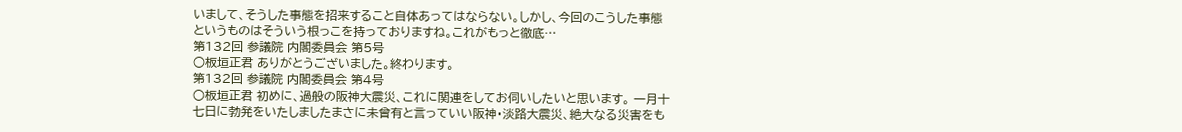いまして、そうした事態を招来すること自体あってはならない。しかし、今回のこうした事態というものはそういう根っこを持っておりますね。これがもっと徹底…
第132回 参議院 内閣委員会 第5号
○板垣正君 ありがとうございました。終わります。
第132回 参議院 内閣委員会 第4号
○板垣正君 初めに、過般の阪神大震災、これに関連をしてお伺いしたいと思います。 一月十七日に勃発をいたしましたまさに未曾有と言っていい阪神・淡路大震災、絶大なる災害をも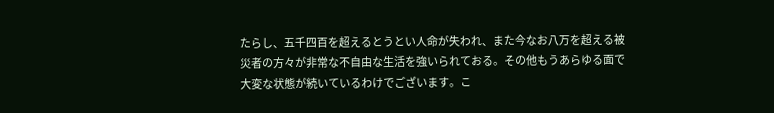たらし、五千四百を超えるとうとい人命が失われ、また今なお八万を超える被災者の方々が非常な不自由な生活を強いられておる。その他もうあらゆる面で大変な状態が続いているわけでございます。こ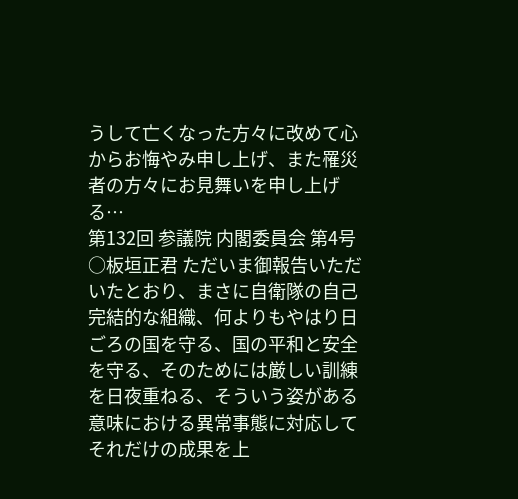うして亡くなった方々に改めて心からお悔やみ申し上げ、また罹災者の方々にお見舞いを申し上げる…
第132回 参議院 内閣委員会 第4号
○板垣正君 ただいま御報告いただいたとおり、まさに自衛隊の自己完結的な組織、何よりもやはり日ごろの国を守る、国の平和と安全を守る、そのためには厳しい訓練を日夜重ねる、そういう姿がある意味における異常事態に対応してそれだけの成果を上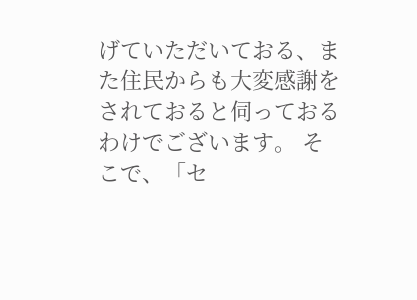げていただいておる、また住民からも大変感謝をされておると伺っておるわけでございます。 そこで、「セ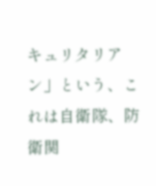キュリタリアン」という、これは自衛隊、防衛関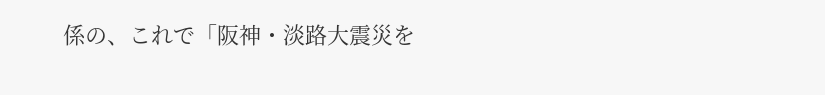係の、これで「阪神・淡路大震災を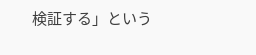検証する」という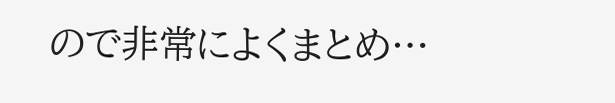ので非常によくまとめ…